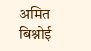अमित बिश्नोई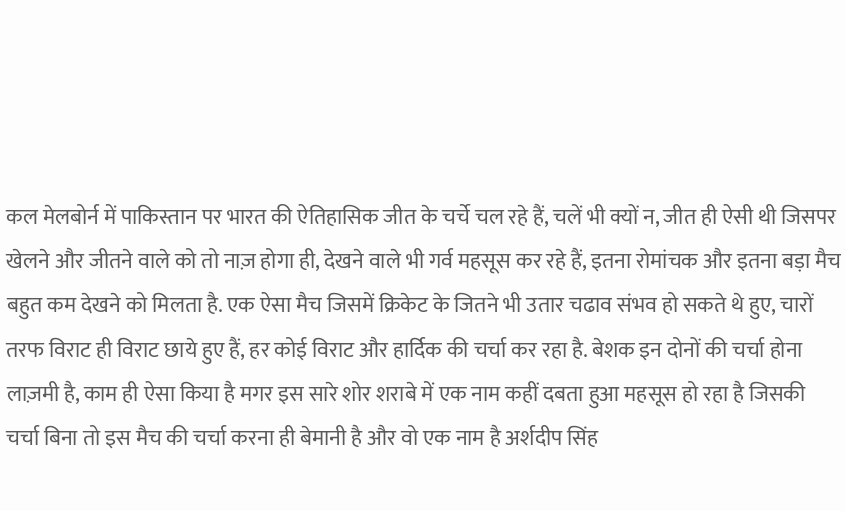कल मेलबोर्न में पाकिस्तान पर भारत की ऐतिहासिक जीत के चर्चे चल रहे हैं, चलें भी क्यों न, जीत ही ऐसी थी जिसपर खेलने और जीतने वाले को तो नाज़ होगा ही, देखने वाले भी गर्व महसूस कर रहे हैं, इतना रोमांचक और इतना बड़ा मैच बहुत कम देखने को मिलता है. एक ऐसा मैच जिसमें क्रिकेट के जितने भी उतार चढाव संभव हो सकते थे हुए, चारों तरफ विराट ही विराट छाये हुए हैं, हर कोई विराट और हार्दिक की चर्चा कर रहा है. बेशक इन दोनों की चर्चा होना लाज़मी है, काम ही ऐसा किया है मगर इस सारे शोर शराबे में एक नाम कहीं दबता हुआ महसूस हो रहा है जिसकी चर्चा बिना तो इस मैच की चर्चा करना ही बेमानी है और वो एक नाम है अर्शदीप सिंह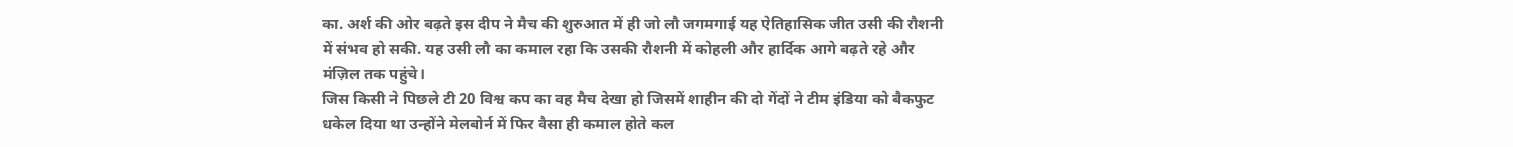का. अर्श की ओर बढ़ते इस दीप ने मैच की शुरुआत में ही जो लौ जगमगाई यह ऐतिहासिक जीत उसी की रौशनी में संभव हो सकी. यह उसी लौ का कमाल रहा कि उसकी रौशनी में कोहली और हार्दिक आगे बढ़ते रहे और मंज़िल तक पहुंचे।
जिस किसी ने पिछले टी 20 विश्व कप का वह मैच देखा हो जिसमें शाहीन की दो गेंदों ने टीम इंडिया को बैकफुट धकेल दिया था उन्होंने मेलबोर्न में फिर वैसा ही कमाल होते कल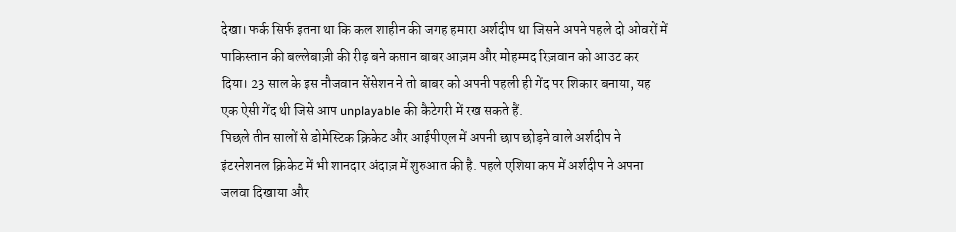देखा। फर्क सिर्फ इतना था कि कल शाहीन की जगह हमारा अर्शदीप था जिसने अपने पहले दो ओवरों में पाकिस्तान की बल्लेबाज़ी की रीढ़ बने कप्तान बाबर आज़म और मोहम्मद रिज़वान को आउट कर दिया। 23 साल के इस नौजवान सेंसेशन ने तो बाबर को अपनी पहली ही गेंद पर शिकार बनाया, यह एक ऐसी गेंद थी जिसे आप unplayable की कैटेगरी में रख सकते हैं.
पिछले तीन सालों से डोमेस्टिक क्रिकेट और आईपीएल में अपनी छाप छोड़ने वाले अर्शदीप ने इंटरनेशनल क्रिकेट में भी शानदार अंदाज़ में शुरुआत की है. पहले एशिया कप में अर्शदीप ने अपना जलवा दिखाया और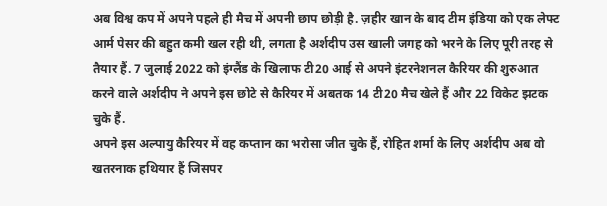अब विश्व कप में अपने पहले ही मैच में अपनी छाप छोड़ी है. ज़हीर खान के बाद टीम इंडिया को एक लेफ्ट आर्म पेसर की बहुत कमी खल रही थी, लगता है अर्शदीप उस खाली जगह को भरने के लिए पूरी तरह से तैयार हैं. 7 जुलाई 2022 को इंग्लैंड के खिलाफ टी20 आई से अपने इंटरनेशनल कैरियर की शुरुआत करने वाले अर्शदीप ने अपने इस छोटे से कैरियर में अबतक 14 टी20 मैच खेले हैं और 22 विकेट झटक चुके हैं.
अपने इस अल्पायु कैरियर में वह कप्तान का भरोसा जीत चुके हैं, रोहित शर्मा के लिए अर्शदीप अब वो खतरनाक हथियार हैं जिसपर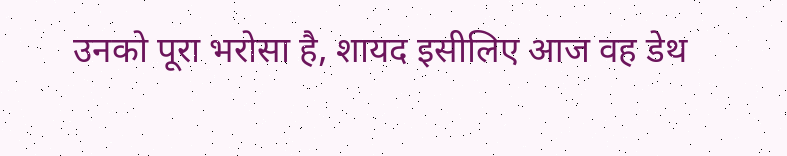उनको पूरा भरोसा है, शायद इसीलिए आज वह डेथ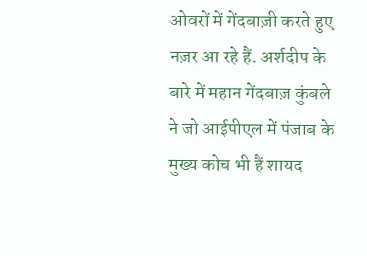ओवरों में गेंदबाज़ी करते हुए नज़र आ रहे हैं. अर्शदीप के बारे में महान गेंदबाज़ कुंबले ने जो आईपीएल में पंजाब के मुख्य कोच भी हैं शायद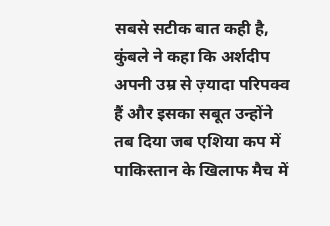सबसे सटीक बात कही है, कुंबले ने कहा कि अर्शदीप अपनी उम्र से ज़्यादा परिपक्व हैं और इसका सबूत उन्होंने तब दिया जब एशिया कप में पाकिस्तान के खिलाफ मैच में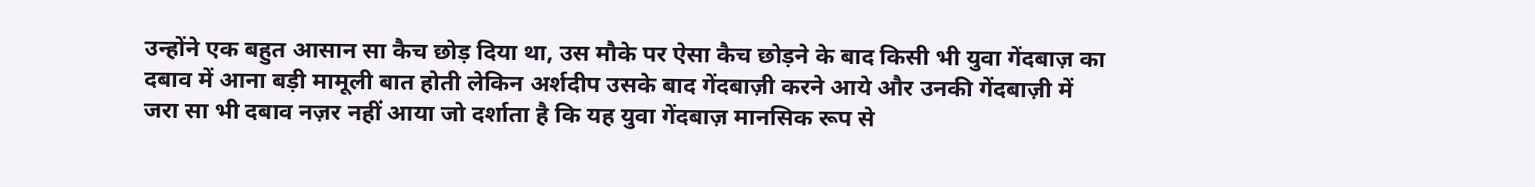उन्होंने एक बहुत आसान सा कैच छोड़ दिया था, उस मौके पर ऐसा कैच छोड़ने के बाद किसी भी युवा गेंदबाज़ का दबाव में आना बड़ी मामूली बात होती लेकिन अर्शदीप उसके बाद गेंदबाज़ी करने आये और उनकी गेंदबाज़ी में जरा सा भी दबाव नज़र नहीं आया जो दर्शाता है कि यह युवा गेंदबाज़ मानसिक रूप से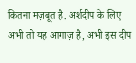कितना मज़बूत है. अर्शदीप के लिए अभी तो यह आगाज़ है, अभी इस दीप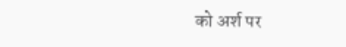को अर्श पर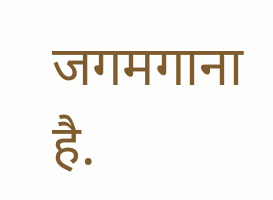जगमगाना है.